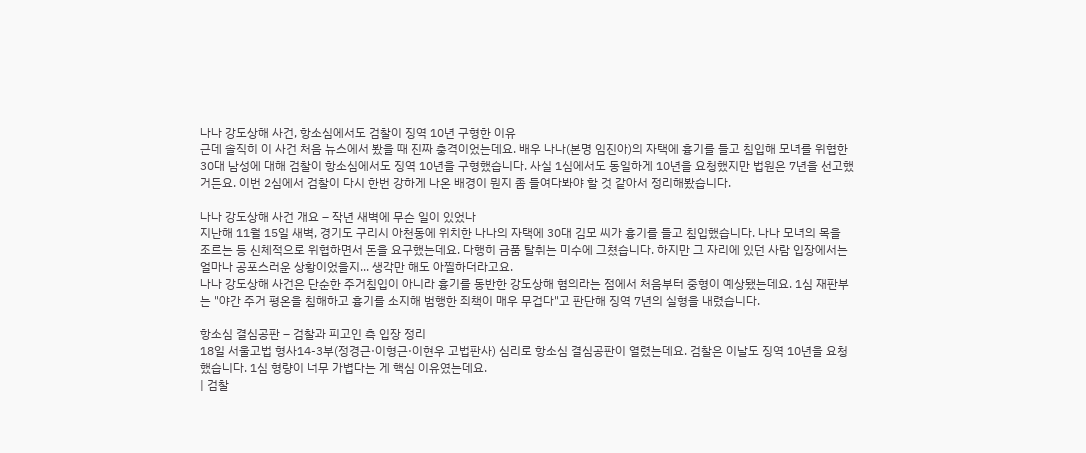나나 강도상해 사건, 항소심에서도 검찰이 징역 10년 구형한 이유
근데 솔직히 이 사건 처음 뉴스에서 봤을 때 진짜 충격이었는데요. 배우 나나(본명 임진아)의 자택에 흉기를 들고 침입해 모녀를 위협한 30대 남성에 대해 검찰이 항소심에서도 징역 10년을 구형했습니다. 사실 1심에서도 동일하게 10년을 요청했지만 법원은 7년을 선고했거든요. 이번 2심에서 검찰이 다시 한번 강하게 나온 배경이 뭔지 좀 들여다봐야 할 것 같아서 정리해봤습니다.

나나 강도상해 사건 개요 – 작년 새벽에 무슨 일이 있었나
지난해 11월 15일 새벽, 경기도 구리시 아천동에 위치한 나나의 자택에 30대 김모 씨가 흉기를 들고 침입했습니다. 나나 모녀의 목을 조르는 등 신체적으로 위협하면서 돈을 요구했는데요. 다행히 금품 탈취는 미수에 그쳤습니다. 하지만 그 자리에 있던 사람 입장에서는 얼마나 공포스러운 상황이었을지... 생각만 해도 아찔하더라고요.
나나 강도상해 사건은 단순한 주거침입이 아니라 흉기를 동반한 강도상해 혐의라는 점에서 처음부터 중형이 예상됐는데요. 1심 재판부는 "야간 주거 평온을 침해하고 흉기를 소지해 범행한 죄책이 매우 무겁다"고 판단해 징역 7년의 실형을 내렸습니다.

항소심 결심공판 – 검찰과 피고인 측 입장 정리
18일 서울고법 형사14-3부(정경근·이형근·이현우 고법판사) 심리로 항소심 결심공판이 열렸는데요. 검찰은 이날도 징역 10년을 요청했습니다. 1심 형량이 너무 가볍다는 게 핵심 이유였는데요.
| 검찰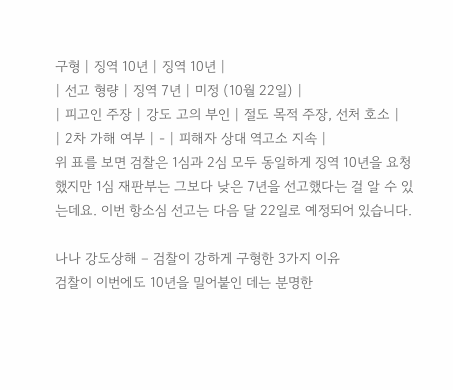구형 | 징역 10년 | 징역 10년 |
| 선고 형량 | 징역 7년 | 미정 (10월 22일) |
| 피고인 주장 | 강도 고의 부인 | 절도 목적 주장, 선처 호소 |
| 2차 가해 여부 | - | 피해자 상대 역고소 지속 |
위 표를 보면 검찰은 1심과 2심 모두 동일하게 징역 10년을 요청했지만 1심 재판부는 그보다 낮은 7년을 선고했다는 걸 알 수 있는데요. 이번 항소심 선고는 다음 달 22일로 예정되어 있습니다.

나나 강도상해 – 검찰이 강하게 구형한 3가지 이유
검찰이 이번에도 10년을 밀어붙인 데는 분명한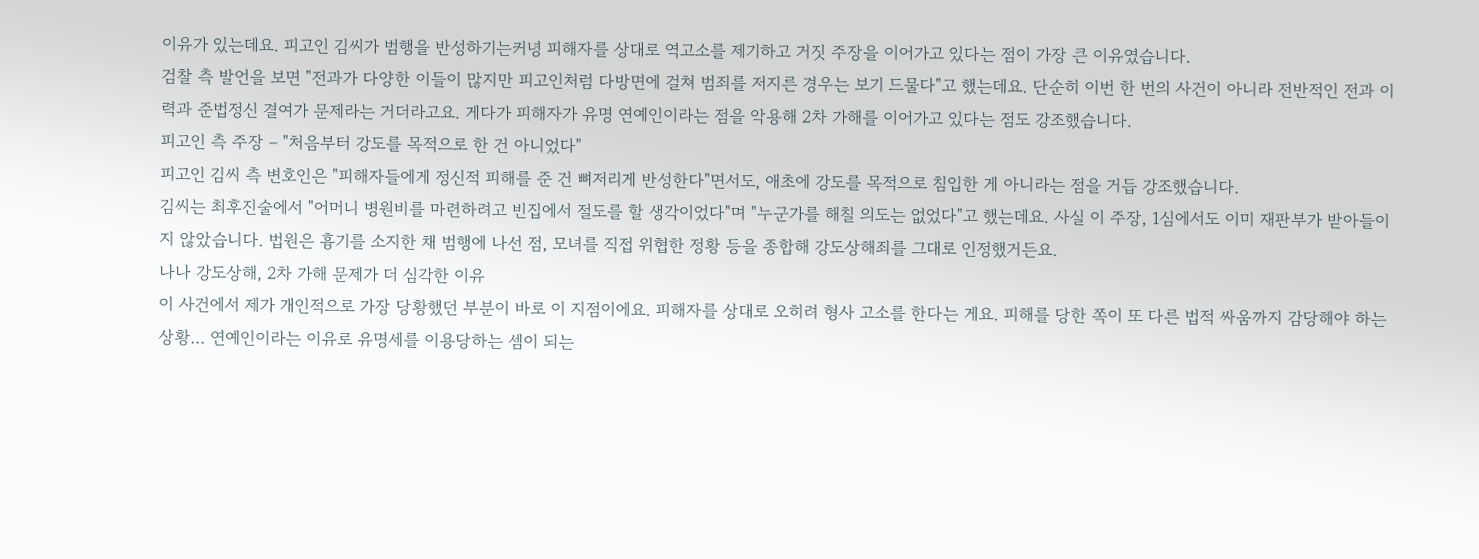이유가 있는데요. 피고인 김씨가 범행을 반성하기는커녕 피해자를 상대로 역고소를 제기하고 거짓 주장을 이어가고 있다는 점이 가장 큰 이유였습니다.
검찰 측 발언을 보면 "전과가 다양한 이들이 많지만 피고인처럼 다방면에 걸쳐 범죄를 저지른 경우는 보기 드물다"고 했는데요. 단순히 이번 한 번의 사건이 아니라 전반적인 전과 이력과 준법정신 결여가 문제라는 거더라고요. 게다가 피해자가 유명 연예인이라는 점을 악용해 2차 가해를 이어가고 있다는 점도 강조했습니다.
피고인 측 주장 – "처음부터 강도를 목적으로 한 건 아니었다"
피고인 김씨 측 변호인은 "피해자들에게 정신적 피해를 준 건 뼈저리게 반성한다"면서도, 애초에 강도를 목적으로 침입한 게 아니라는 점을 거듭 강조했습니다.
김씨는 최후진술에서 "어머니 병원비를 마련하려고 빈집에서 절도를 할 생각이었다"며 "누군가를 해칠 의도는 없었다"고 했는데요. 사실 이 주장, 1심에서도 이미 재판부가 받아들이지 않았습니다. 법원은 흉기를 소지한 채 범행에 나선 점, 모녀를 직접 위협한 정황 등을 종합해 강도상해죄를 그대로 인정했거든요.
나나 강도상해, 2차 가해 문제가 더 심각한 이유
이 사건에서 제가 개인적으로 가장 당황했던 부분이 바로 이 지점이에요. 피해자를 상대로 오히려 형사 고소를 한다는 게요. 피해를 당한 쪽이 또 다른 법적 싸움까지 감당해야 하는 상황... 연예인이라는 이유로 유명세를 이용당하는 셈이 되는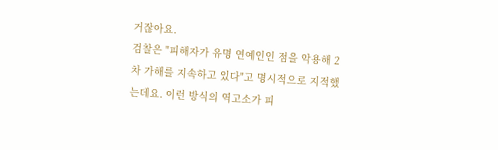거잖아요.
검찰은 "피해자가 유명 연예인인 점을 악용해 2차 가해를 지속하고 있다"고 명시적으로 지적했는데요. 이런 방식의 역고소가 피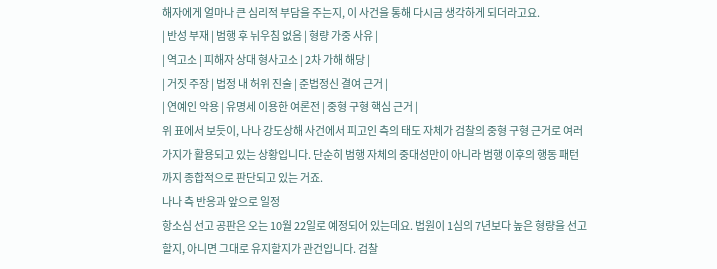해자에게 얼마나 큰 심리적 부담을 주는지, 이 사건을 통해 다시금 생각하게 되더라고요.
| 반성 부재 | 범행 후 뉘우침 없음 | 형량 가중 사유 |
| 역고소 | 피해자 상대 형사고소 | 2차 가해 해당 |
| 거짓 주장 | 법정 내 허위 진술 | 준법정신 결여 근거 |
| 연예인 악용 | 유명세 이용한 여론전 | 중형 구형 핵심 근거 |
위 표에서 보듯이, 나나 강도상해 사건에서 피고인 측의 태도 자체가 검찰의 중형 구형 근거로 여러 가지가 활용되고 있는 상황입니다. 단순히 범행 자체의 중대성만이 아니라 범행 이후의 행동 패턴까지 종합적으로 판단되고 있는 거죠.
나나 측 반응과 앞으로 일정
항소심 선고 공판은 오는 10월 22일로 예정되어 있는데요. 법원이 1심의 7년보다 높은 형량을 선고할지, 아니면 그대로 유지할지가 관건입니다. 검찰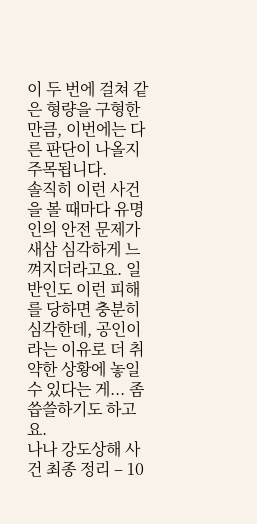이 두 번에 걸쳐 같은 형량을 구형한 만큼, 이번에는 다른 판단이 나올지 주목됩니다.
솔직히 이런 사건을 볼 때마다 유명인의 안전 문제가 새삼 심각하게 느껴지더라고요. 일반인도 이런 피해를 당하면 충분히 심각한데, 공인이라는 이유로 더 취약한 상황에 놓일 수 있다는 게... 좀 씁쓸하기도 하고요.
나나 강도상해 사건 최종 정리 – 10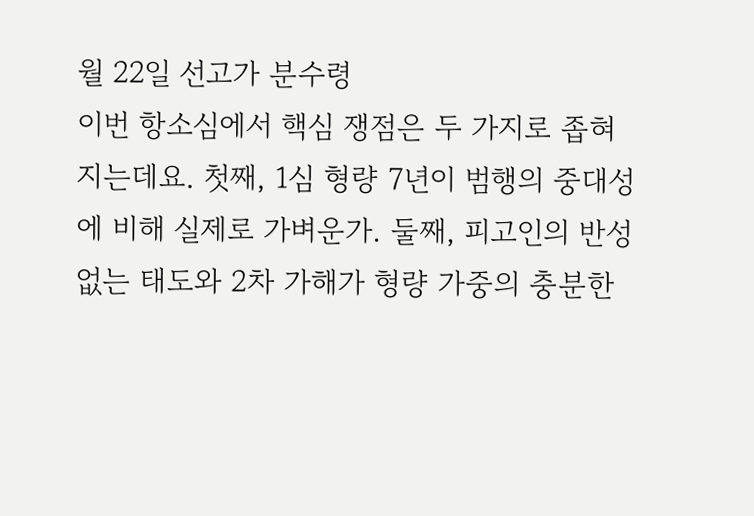월 22일 선고가 분수령
이번 항소심에서 핵심 쟁점은 두 가지로 좁혀지는데요. 첫째, 1심 형량 7년이 범행의 중대성에 비해 실제로 가벼운가. 둘째, 피고인의 반성 없는 태도와 2차 가해가 형량 가중의 충분한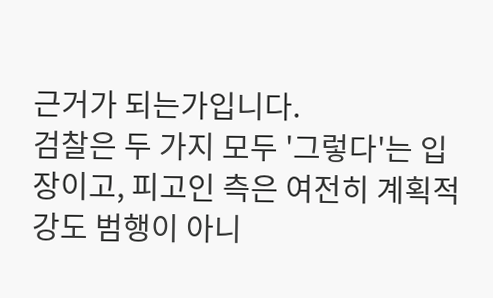근거가 되는가입니다.
검찰은 두 가지 모두 '그렇다'는 입장이고, 피고인 측은 여전히 계획적 강도 범행이 아니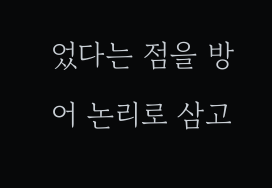었다는 점을 방어 논리로 삼고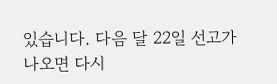있습니다. 다음 달 22일 선고가 나오면 다시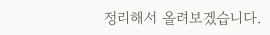정리해서 올려보겠습니다.